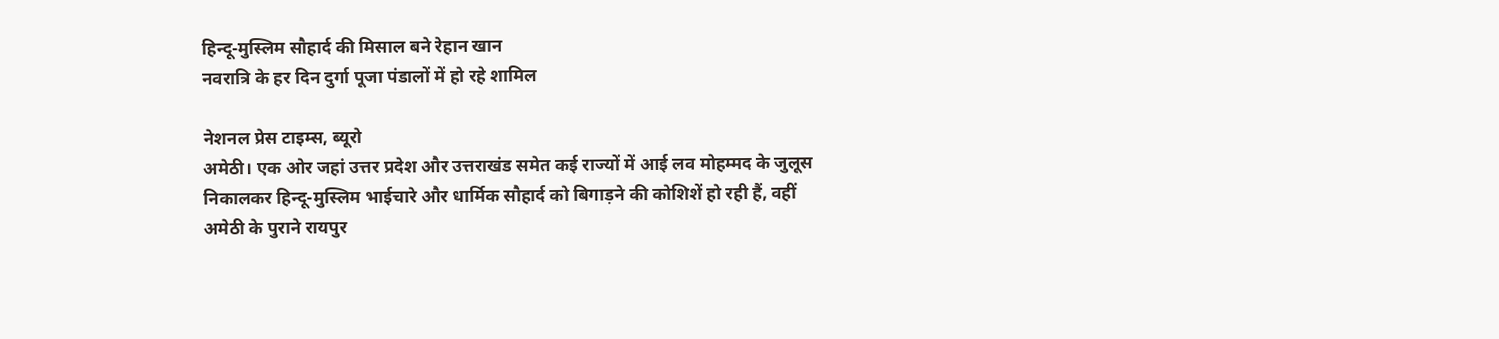हिन्दू-मुस्लिम सौहार्द की मिसाल बने रेहान खान
नवरात्रि के हर दिन दुर्गा पूजा पंडालों में हो रहे शामिल

नेशनल प्रेस टाइम्स, ब्यूरो
अमेठी। एक ओर जहां उत्तर प्रदेश और उत्तराखंड समेत कई राज्यों में आई लव मोहम्मद के जुलूस निकालकर हिन्दू-मुस्लिम भाईचारे और धार्मिक सौहार्द को बिगाड़ने की कोशिशें हो रही हैं, वहीं अमेठी के पुराने रायपुर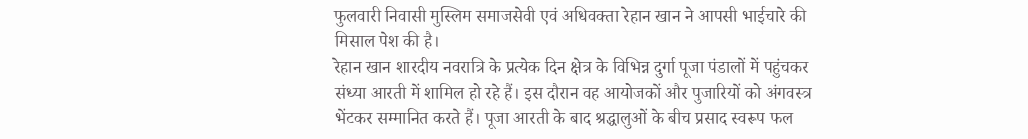फुलवारी निवासी मुस्लिम समाजसेवी एवं अधिवक्ता रेहान खान ने आपसी भाईचारे की मिसाल पेश की है।
रेहान खान शारदीय नवरात्रि के प्रत्येक दिन क्षेत्र के विभिन्न दुर्गा पूजा पंडालों में पहुंचकर संध्या आरती में शामिल हो रहे हैं। इस दौरान वह आयोजकों और पुजारियों को अंगवस्त्र भेंटकर सम्मानित करते हैं। पूजा आरती के बाद श्रद्धालुओं के बीच प्रसाद स्वरूप फल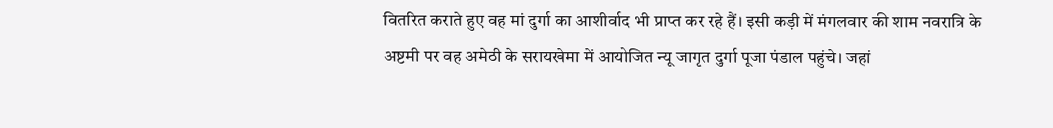वितरित कराते हुए वह मां दुर्गा का आशीर्वाद भी प्राप्त कर रहे हैं। इसी कड़ी में मंगलवार की शाम नवरात्रि के अष्टमी पर वह अमेठी के सरायखेमा में आयोजित न्यू जागृत दुर्गा पूजा पंडाल पहुंचे। जहां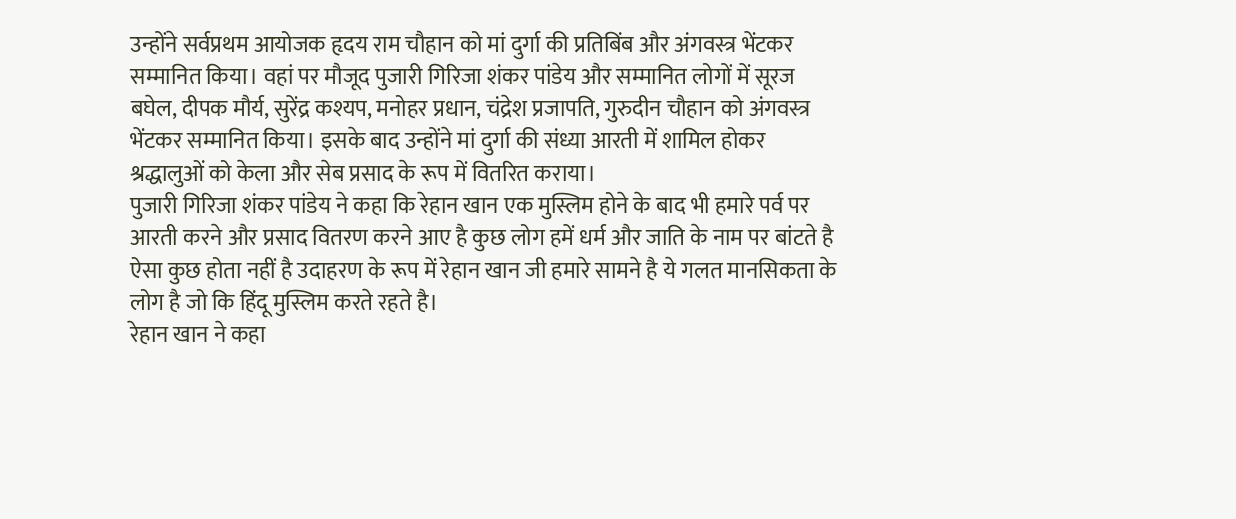उन्होंने सर्वप्रथम आयोजक हृदय राम चौहान को मां दुर्गा की प्रतिबिंब और अंगवस्त्र भेंटकर सम्मानित किया। वहां पर मौजूद पुजारी गिरिजा शंकर पांडेय और सम्मानित लोगों में सूरज बघेल, दीपक मौर्य, सुरेंद्र कश्यप, मनोहर प्रधान, चंद्रेश प्रजापति, गुरुदीन चौहान को अंगवस्त्र भेंटकर सम्मानित किया। इसके बाद उन्होंने मां दुर्गा की संध्या आरती में शामिल होकर श्रद्धालुओं को केला और सेब प्रसाद के रूप में वितरित कराया।
पुजारी गिरिजा शंकर पांडेय ने कहा कि रेहान खान एक मुस्लिम होने के बाद भी हमारे पर्व पर आरती करने और प्रसाद वितरण करने आए है कुछ लोग हमें धर्म और जाति के नाम पर बांटते है ऐसा कुछ होता नहीं है उदाहरण के रूप में रेहान खान जी हमारे सामने है ये गलत मानसिकता के लोग है जो कि हिंदू मुस्लिम करते रहते है।
रेहान खान ने कहा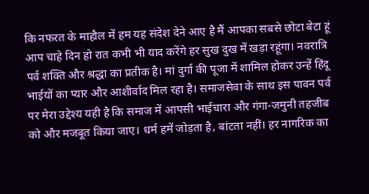कि नफरत के माहौल में हम यह संदेश देने आए है मैं आपका सबसे छोटा बेटा हूं आप चाहे दिन हो रात कभी भी याद करेंगे हर सुख दुख में खड़ा रहूंगा। नवरात्रि पर्व शक्ति और श्रद्धा का प्रतीक है। मां दुर्गा की पूजा में शामिल होकर उन्हें हिंदू भाईयों का प्यार और आशीर्वाद मिल रहा है। समाजसेवा के साथ इस पावन पर्व पर मेरा उद्देश्य यही है कि समाज में आपसी भाईचारा और गंगा-जमुनी तहजीब को और मजबूत किया जाए। धर्म हमें जोड़ता है, बांटता नहीं। हर नागरिक का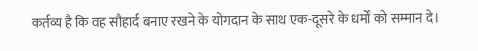कर्तव्य है कि वह सौहार्द बनाए रखने के योगदान के साथ एक-दूसरे के धर्मों को सम्मान दे।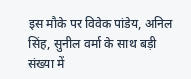इस मौके पर विवेक पांडेय, अनिल सिंह, सुनील वर्मा के साथ बड़ी संख्या में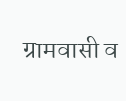ग्रामवासी व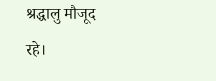श्रद्धालु मौजूद रहे।